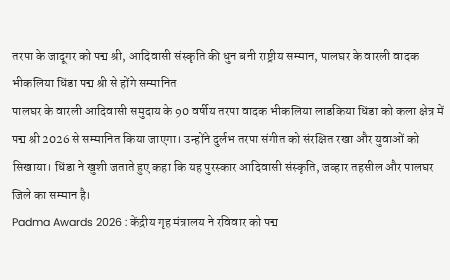तरपा के जादूगर को पद्म श्री, आदिवासी संस्कृति की धुन बनी राष्ट्रीय सम्मान, पालघर के वारली वादक भीकलिया धिंडा पद्म श्री से होंगे सम्मानित
पालघर के वारली आदिवासी समुदाय के 90 वर्षीय तरपा वादक भीकलिया लाडकिया धिंडा को कला क्षेत्र में पद्म श्री 2026 से सम्मानित किया जाएगा। उन्होंने दुर्लभ तरपा संगीत को संरक्षित रखा और युवाओं को सिखाया। धिंडा ने खुशी जताते हुए कहा कि यह पुरस्कार आदिवासी संस्कृति, जव्हार तहसील और पालघर जिले का सम्मान है।
Padma Awards 2026 : केंद्रीय गृह मंत्रालय ने रविवार को पद्म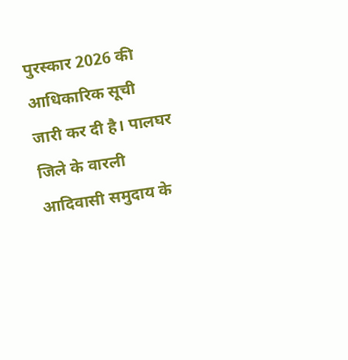पुरस्कार 2026 की आधिकारिक सूची जारी कर दी है। पालघर जिले के वारली आदिवासी समुदाय के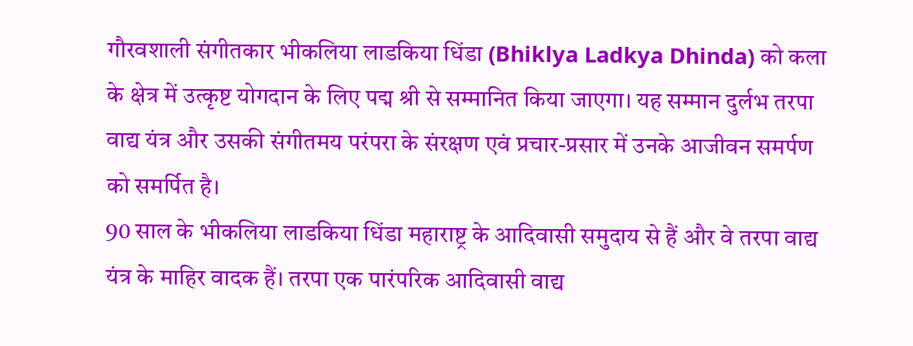गौरवशाली संगीतकार भीकलिया लाडकिया धिंडा (Bhiklya Ladkya Dhinda) को कला के क्षेत्र में उत्कृष्ट योगदान के लिए पद्म श्री से सम्मानित किया जाएगा। यह सम्मान दुर्लभ तरपा वाद्य यंत्र और उसकी संगीतमय परंपरा के संरक्षण एवं प्रचार-प्रसार में उनके आजीवन समर्पण को समर्पित है।
90 साल के भीकलिया लाडकिया धिंडा महाराष्ट्र के आदिवासी समुदाय से हैं और वे तरपा वाद्य यंत्र के माहिर वादक हैं। तरपा एक पारंपरिक आदिवासी वाद्य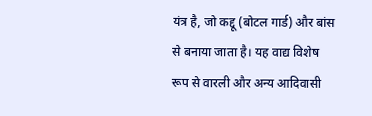यंत्र है, जो कद्दू (बोटल गार्ड) और बांस से बनाया जाता है। यह वाद्य विशेष रूप से वारली और अन्य आदिवासी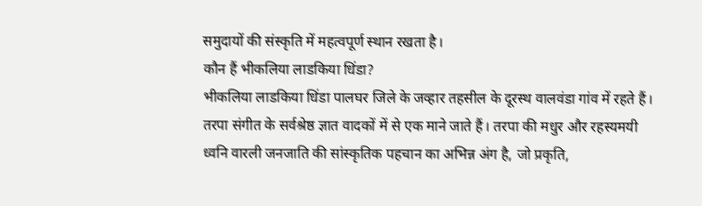समुदायों की संस्कृति में महत्वपूर्ण स्थान रखता है।
कौन हैं भीकलिया लाडकिया धिंडा?
भीकलिया लाडकिया धिंडा पालघर जिले के जव्हार तहसील के दूरस्थ वालवंडा गांव में रहते हैं। तरपा संगीत के सर्वश्रेष्ठ ज्ञात वादकों में से एक माने जाते हैं। तरपा की मधुर और रहस्यमयी ध्वनि वारली जनजाति की सांस्कृतिक पहचान का अभिन्न अंग है, जो प्रकृति,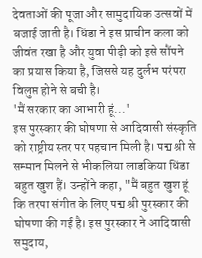देवताओं की पूजा और सामुदायिक उत्सवों में बजाई जाती है। धिंडा ने इस प्राचीन कला को जीवंत रखा है और युवा पीढ़ी को इसे सौंपने का प्रयास किया है, जिससे यह दुर्लभ परंपरा विलुप्त होने से बची है।
'मैं सरकार का आभारी हूं...'
इस पुरस्कार की घोषणा से आदिवासी संस्कृति को राष्ट्रीय स्तर पर पहचान मिली है। पद्म श्री से सम्मान मिलने से भीकलिया लाडकिया धिंडा बहुत खुश हैं। उन्होंने कहा, "मैं बहुत खुश हूं कि तरपा संगीत के लिए पद्म श्री पुरस्कार की घोषणा की गई है। इस पुरस्कार ने आदिवासी समुदाय,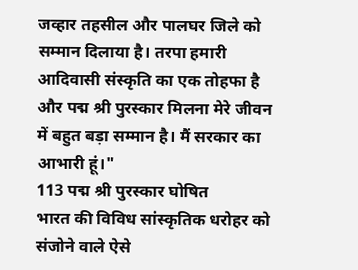जव्हार तहसील और पालघर जिले को सम्मान दिलाया है। तरपा हमारी आदिवासी संस्कृति का एक तोहफा है और पद्म श्री पुरस्कार मिलना मेरे जीवन में बहुत बड़ा सम्मान है। मैं सरकार का आभारी हूं।"
113 पद्म श्री पुरस्कार घोषित
भारत की विविध सांस्कृतिक धरोहर को संजोने वाले ऐसे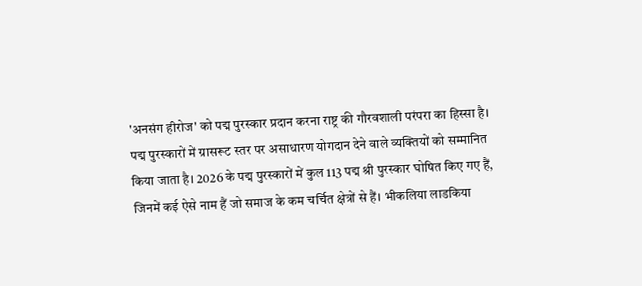'अनसंग हीरोज' को पद्म पुरस्कार प्रदान करना राष्ट्र की गौरवशाली परंपरा का हिस्सा है। पद्म पुरस्कारों में ग्रासरूट स्तर पर असाधारण योगदान देने वाले व्यक्तियों को सम्मानित किया जाता है। 2026 के पद्म पुरस्कारों में कुल 113 पद्म श्री पुरस्कार घोषित किए गए हैं, जिनमें कई ऐसे नाम हैं जो समाज के कम चर्चित क्षेत्रों से हैं। भीकलिया लाडकिया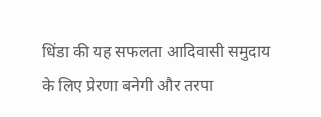धिंडा की यह सफलता आदिवासी समुदाय के लिए प्रेरणा बनेगी और तरपा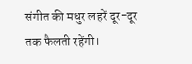संगीत की मधुर लहरें दूर-दूर तक फैलती रहेंगी।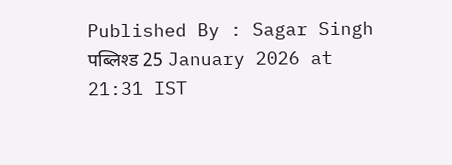Published By : Sagar Singh
पब्लिश्ड 25 January 2026 at 21:31 IST